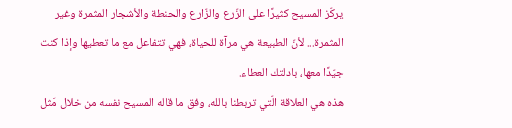يركّز المسيح كثيرًا على الزّرع والزّارع والحنطة والأشجار المثمرة وغير المثمرة... لأنّ الطبيعة هي مرآة للحياة، فهي تتفاعل مع ما تعطيها وإذا كنت جيّدًا معها، بادلتك العطاء.
هذه هي العلاقة الّتي تربطنا بالله، وفق ما قاله المسيح نفسه من خلال مَثل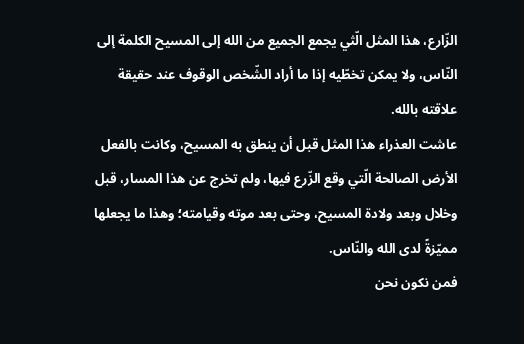الزّارع، هذا المثل الّثي يجمع الجميع من الله إلى المسيح الكلمة إلى النّاس، ولا يمكن تخطّيه إذا ما أراد الشّخص الوقوف عند حقيقة علاقته بالله.
عاشت العذراء هذا المثل قبل أن ينطق به المسيح، وكانت بالفعل الأرض الصالحة الّتي وقع الزّرع فيها، ولم تخرج عن هذا المسار، قبل وخلال وبعد ولادة المسيح، وحتى بعد موته وقيامته؛ وهذا ما يجعلها مميّزةً لدى الله والنّاس.
فمن نكون نحن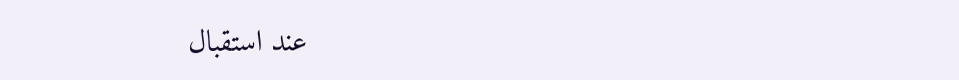عند استقبال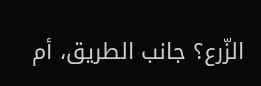الزّرع؟ جانب الطريق، أم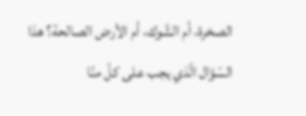الصخرة، أم الشّوك، أم الأرض الصالحة؟ هذا السّؤال الّذي يجب على كلّ منّا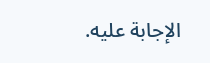الإجابة عليه.